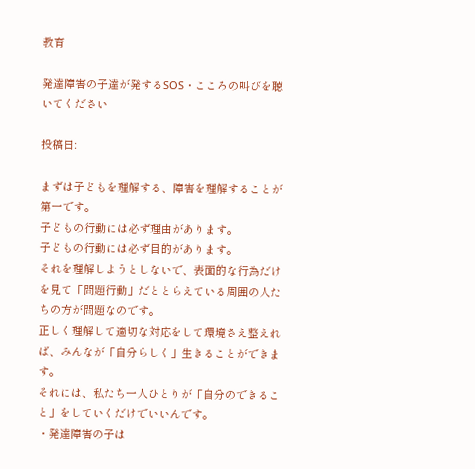教育

発達障害の子達が発するSOS・こころの叫びを聴いてください

投稿日:

まずは子どもを理解する、障害を理解することが第一です。
子どもの行動には必ず理由があります。
子どもの行動には必ず目的があります。
それを理解しようとしないで、表面的な行為だけを見て「問題行動」だととらえている周囲の人たちの方が問題なのです。
正しく理解して適切な対応をして環境さえ整えれば、みんなが「自分らしく」生きることができます。
それには、私たち一人ひとりが「自分のできること」をしていくだけでいいんです。
・発達障害の子は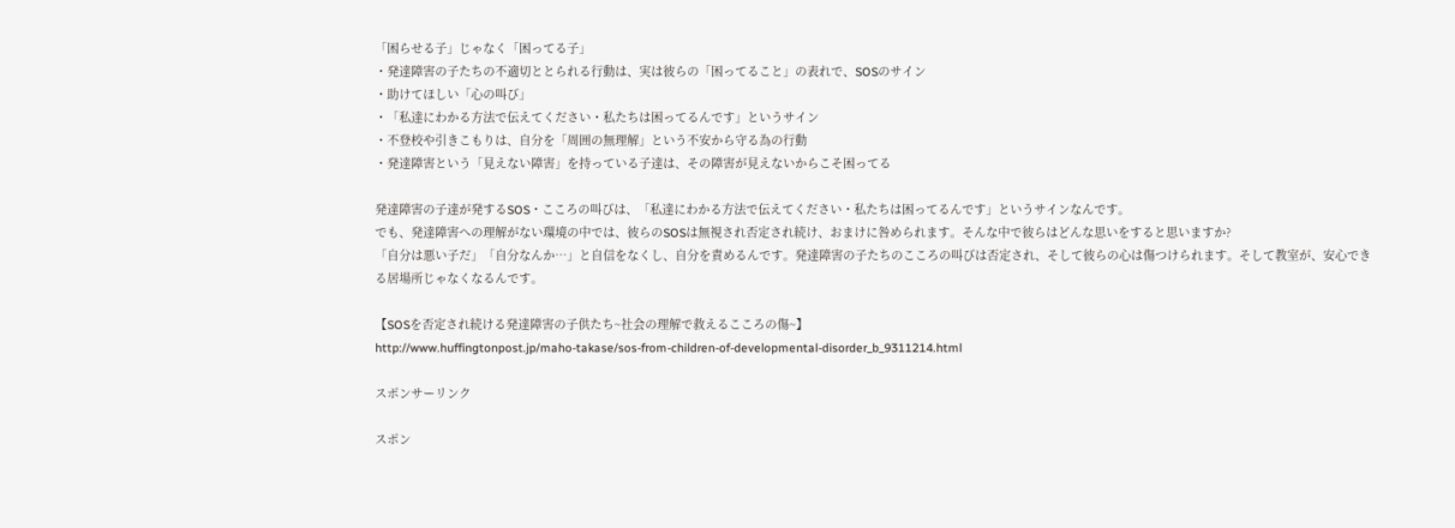「困らせる子」じゃなく「困ってる子」
・発達障害の子たちの不適切ととられる行動は、実は彼らの「困ってること」の表れで、SOSのサイン
・助けてほしい「心の叫び」
・「私達にわかる方法で伝えてください・私たちは困ってるんです」というサイン
・不登校や引きこもりは、自分を「周囲の無理解」という不安から守る為の行動
・発達障害という「見えない障害」を持っている子達は、その障害が見えないからこそ困ってる

発達障害の子達が発するSOS・こころの叫びは、「私達にわかる方法で伝えてください・私たちは困ってるんです」というサインなんです。
でも、発達障害への理解がない環境の中では、彼らのSOSは無視され否定され続け、おまけに咎められます。そんな中で彼らはどんな思いをすると思いますか?
「自分は悪い子だ」「自分なんか…」と自信をなくし、自分を責めるんです。発達障害の子たちのこころの叫びは否定され、そして彼らの心は傷つけられます。そして教室が、安心できる居場所じゃなくなるんです。

【SOSを否定され続ける発達障害の子供たち~社会の理解で救えるこころの傷~】
http://www.huffingtonpost.jp/maho-takase/sos-from-children-of-developmental-disorder_b_9311214.html

スポンサーリンク

スポン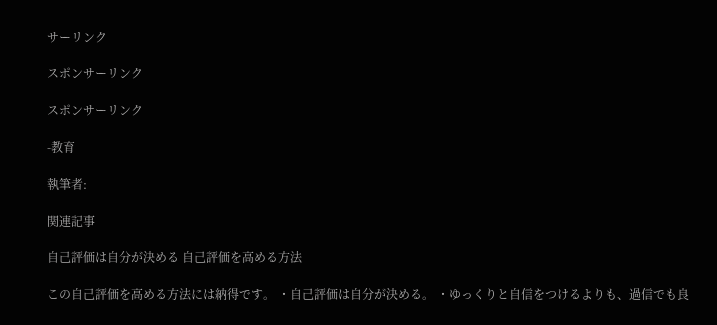サーリンク

スポンサーリンク

スポンサーリンク

-教育

執筆者:

関連記事

自己評価は自分が決める 自己評価を高める方法

この自己評価を高める方法には納得です。 ・自己評価は自分が決める。 ・ゆっくりと自信をつけるよりも、過信でも良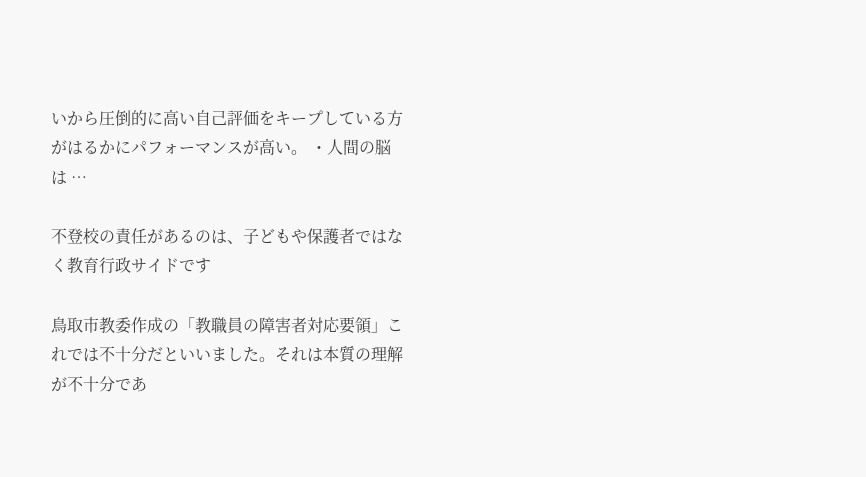いから圧倒的に高い自己評価をキープしている方がはるかにパフォーマンスが高い。 ・人間の脳は …

不登校の責任があるのは、子どもや保護者ではなく教育行政サイドです

鳥取市教委作成の「教職員の障害者対応要領」これでは不十分だといいました。それは本質の理解が不十分であ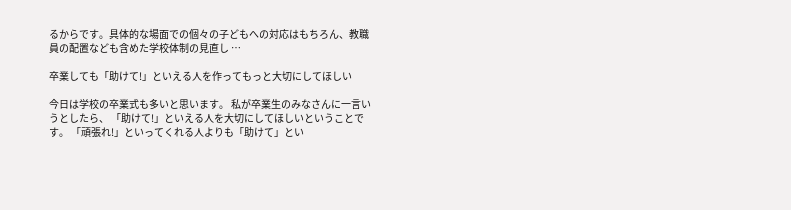るからです。具体的な場面での個々の子どもへの対応はもちろん、教職員の配置なども含めた学校体制の見直し …

卒業しても「助けて!」といえる人を作ってもっと大切にしてほしい

今日は学校の卒業式も多いと思います。 私が卒業生のみなさんに一言いうとしたら、 「助けて!」といえる人を大切にしてほしいということです。 「頑張れ!」といってくれる人よりも「助けて」とい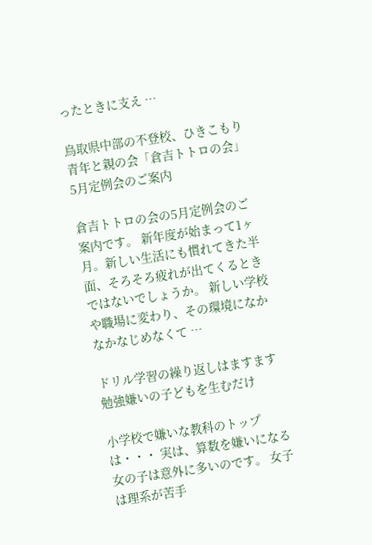ったときに支え …

鳥取県中部の不登校、ひきこもり青年と親の会「倉吉トトロの会」5月定例会のご案内

倉吉トトロの会の5月定例会のご案内です。 新年度が始まって1ヶ月。新しい生活にも慣れてきた半面、そろそろ疲れが出てくるときではないでしょうか。 新しい学校や職場に変わり、その環境になかなかなじめなくて …

ドリル学習の繰り返しはますます勉強嫌いの子どもを生むだけ

小学校で嫌いな教科のトップは・・・ 実は、算数を嫌いになる女の子は意外に多いのです。 女子は理系が苦手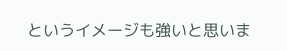というイメージも強いと思いま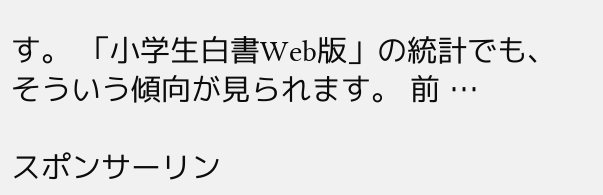す。 「小学生白書Web版」の統計でも、そういう傾向が見られます。 前 …

スポンサーリン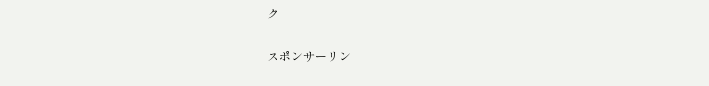ク

スポンサーリン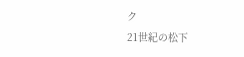ク
21世紀の松下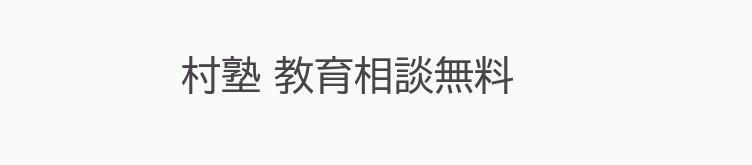村塾 教育相談無料